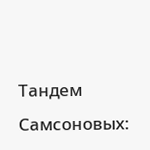Тандем Самсоновых: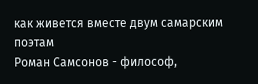как живется вместе двум самарским поэтам
Роман Самсонов - философ,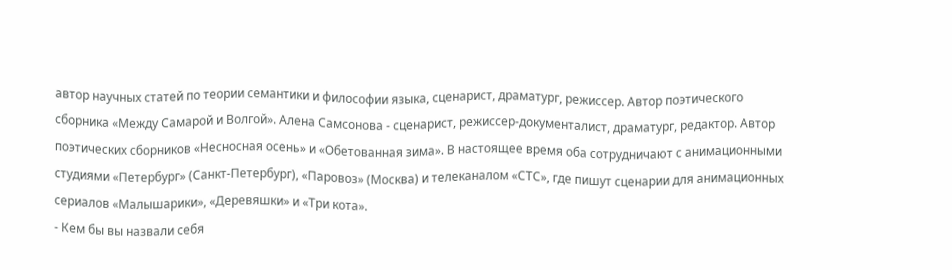автор научных статей по теории семантики и философии языка, сценарист, драматург, режиссер. Автор поэтического сборника «Между Самарой и Волгой». Алена Самсонова - сценарист, режиссер-документалист, драматург, редактор. Автор поэтических сборников «Несносная осень» и «Обетованная зима». В настоящее время оба сотрудничают с анимационными студиями «Петербург» (Санкт-Петербург), «Паровоз» (Москва) и телеканалом «СТС», где пишут сценарии для анимационных сериалов «Малышарики», «Деревяшки» и «Три кота».
- Кем бы вы назвали себя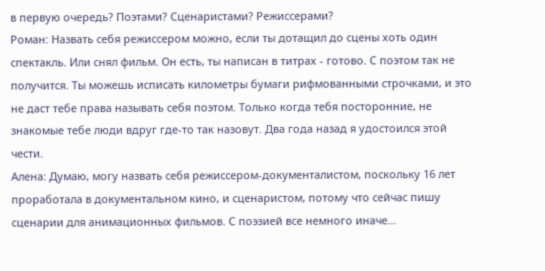в первую очередь? Поэтами? Сценаристами? Режиссерами?
Роман: Назвать себя режиссером можно, если ты дотащил до сцены хоть один спектакль. Или снял фильм. Он есть, ты написан в титрах - готово. С поэтом так не получится. Ты можешь исписать километры бумаги рифмованными строчками, и это не даст тебе права называть себя поэтом. Только когда тебя посторонние, не знакомые тебе люди вдруг где-то так назовут. Два года назад я удостоился этой чести.
Алена: Думаю, могу назвать себя режиссером-документалистом, поскольку 16 лет проработала в документальном кино, и сценаристом, потому что сейчас пишу сценарии для анимационных фильмов. С поэзией все немного иначе…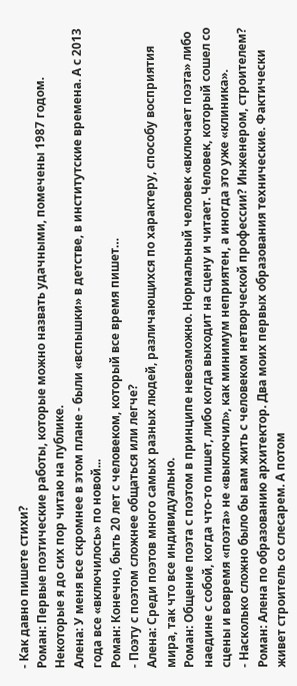- Как давно пишете стихи?
Роман: Первые поэтические работы, которые можно назвать удачными, помечены 1987 годом. Некоторые я до сих пор читаю на публике.
Алена: У меня все скромнее в этом плане - были «вспышки» в детстве, в институтские времена. А с 2013 года все «включилось» по новой...
Роман: Конечно, быть 20 лет с человеком, который все время пишет…
- Поэту с поэтом сложнее общаться или легче?
Алена: Среди поэтов много самых разных людей, различающихся по характеру, способу восприятия мира, так что все индивидуально.
Роман: Общение поэта с поэтом в принципе невозможно. Нормальный человек «включает поэта» либо наедине с собой, когда что-то пишет, либо когда выходит на сцену и читает. Человек, который сошел со сцены и вовремя «поэта» не «выключил», как минимум неприятен, а иногда это уже «клиника».
- Насколько сложно было бы вам жить с человеком нетворческой профессии? Инженером, строителем?
Роман: Алена по образованию архитектор. Два моих первых образования технические. Фактически живет строитель со слесарем. А потом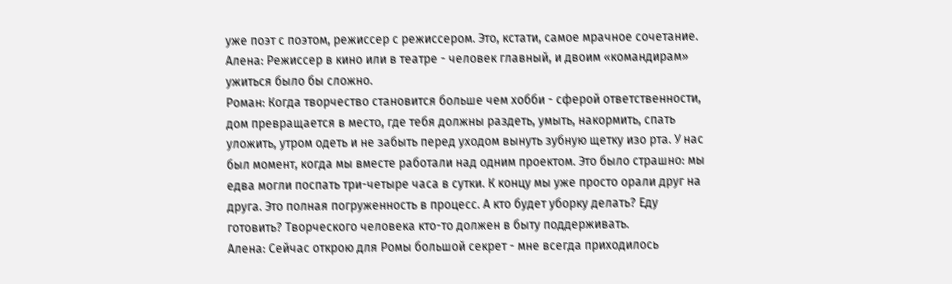уже поэт с поэтом, режиссер с режиссером. Это, кстати, самое мрачное сочетание.
Алена: Режиссер в кино или в театре - человек главный, и двоим «командирам» ужиться было бы сложно.
Роман: Когда творчество становится больше чем хобби - сферой ответственности, дом превращается в место, где тебя должны раздеть, умыть, накормить, спать уложить, утром одеть и не забыть перед уходом вынуть зубную щетку изо рта. У нас был момент, когда мы вместе работали над одним проектом. Это было страшно: мы едва могли поспать три-четыре часа в сутки. К концу мы уже просто орали друг на друга. Это полная погруженность в процесс. А кто будет уборку делать? Еду готовить? Творческого человека кто-то должен в быту поддерживать.
Алена: Сейчас открою для Ромы большой секрет - мне всегда приходилось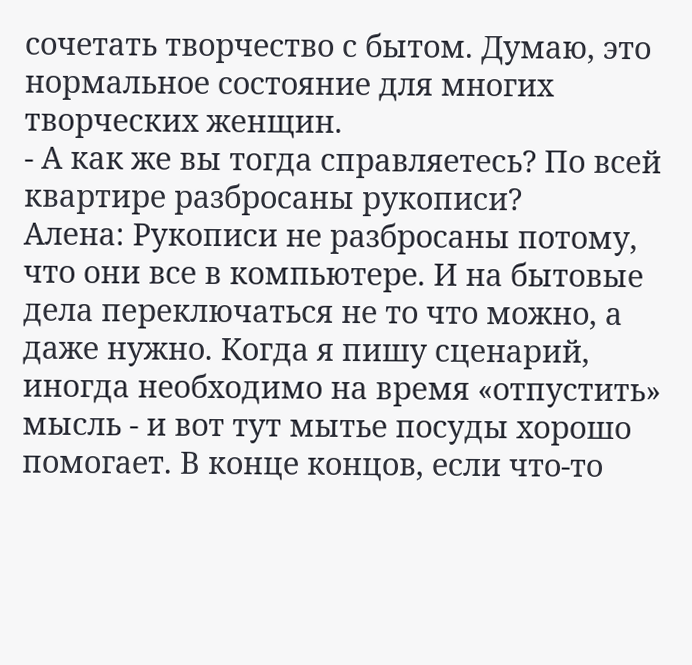сочетать творчество с бытом. Думаю, это нормальное состояние для многих творческих женщин.
- А как же вы тогда справляетесь? По всей квартире разбросаны рукописи?
Алена: Рукописи не разбросаны потому, что они все в компьютере. И на бытовые дела переключаться не то что можно, а даже нужно. Когда я пишу сценарий, иногда необходимо на время «отпустить» мысль - и вот тут мытье посуды хорошо помогает. В конце концов, если что-то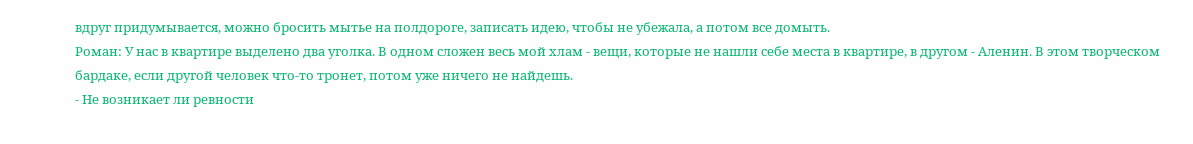вдруг придумывается, можно бросить мытье на полдороге, записать идею, чтобы не убежала, а потом все домыть.
Роман: У нас в квартире выделено два уголка. В одном сложен весь мой хлам - вещи, которые не нашли себе места в квартире, в другом - Аленин. В этом творческом бардаке, если другой человек что-то тронет, потом уже ничего не найдешь.
- Не возникает ли ревности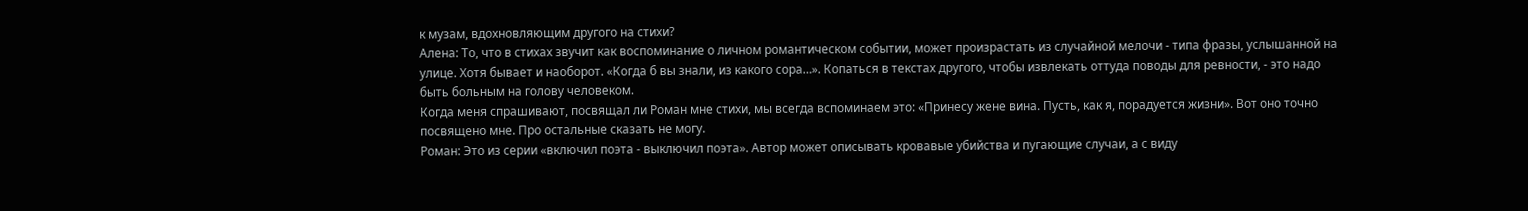к музам, вдохновляющим другого на стихи?
Алена: То, что в стихах звучит как воспоминание о личном романтическом событии, может произрастать из случайной мелочи - типа фразы, услышанной на улице. Хотя бывает и наоборот. «Когда б вы знали, из какого сора…». Копаться в текстах другого, чтобы извлекать оттуда поводы для ревности, - это надо быть больным на голову человеком.
Когда меня спрашивают, посвящал ли Роман мне стихи, мы всегда вспоминаем это: «Принесу жене вина. Пусть, как я, порадуется жизни». Вот оно точно посвящено мне. Про остальные сказать не могу.
Роман: Это из серии «включил поэта - выключил поэта». Автор может описывать кровавые убийства и пугающие случаи, а с виду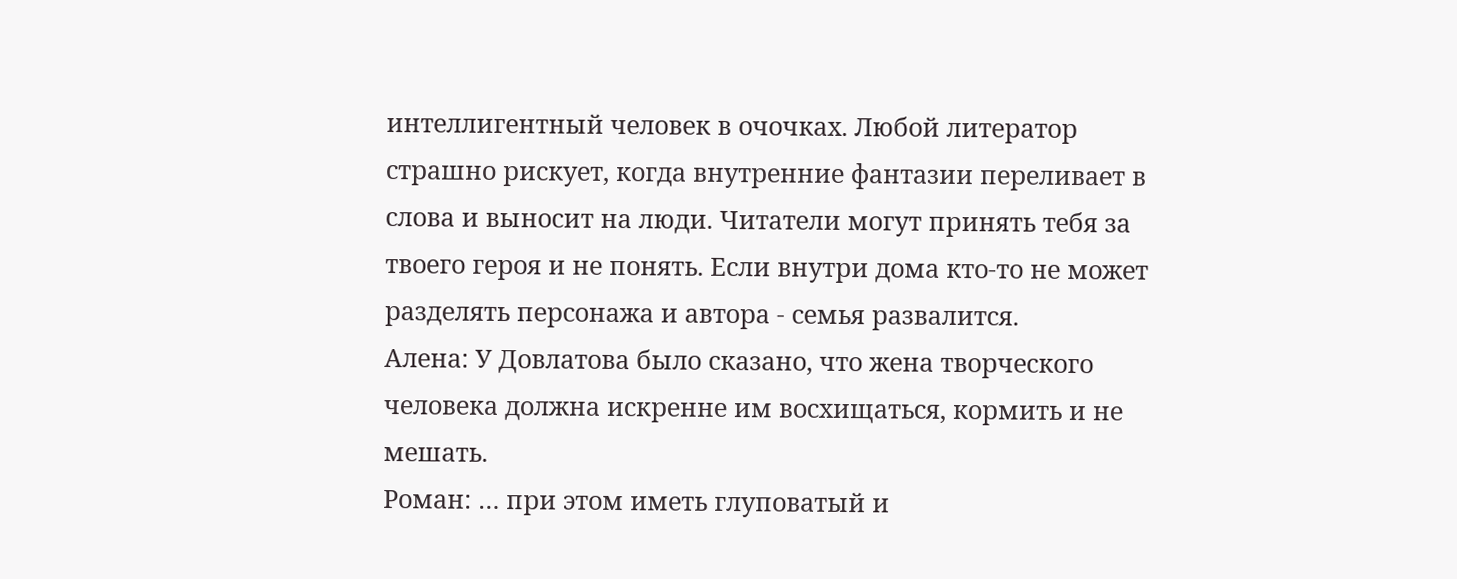интеллигентный человек в очочках. Любой литератор страшно рискует, когда внутренние фантазии переливает в слова и выносит на люди. Читатели могут принять тебя за твоего героя и не понять. Если внутри дома кто-то не может разделять персонажа и автора - семья развалится.
Алена: У Довлатова было сказано, что жена творческого человека должна искренне им восхищаться, кормить и не мешать.
Роман: … при этом иметь глуповатый и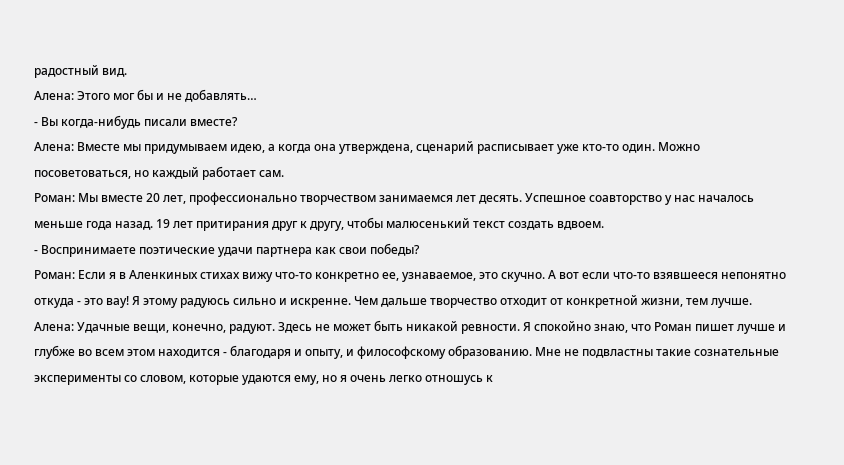радостный вид.
Алена: Этого мог бы и не добавлять…
- Вы когда-нибудь писали вместе?
Алена: Вместе мы придумываем идею, а когда она утверждена, сценарий расписывает уже кто-то один. Можно посоветоваться, но каждый работает сам.
Роман: Мы вместе 20 лет, профессионально творчеством занимаемся лет десять. Успешное соавторство у нас началось меньше года назад. 19 лет притирания друг к другу, чтобы малюсенький текст создать вдвоем.
- Воспринимаете поэтические удачи партнера как свои победы?
Роман: Если я в Аленкиных стихах вижу что-то конкретно ее, узнаваемое, это скучно. А вот если что-то взявшееся непонятно откуда - это вау! Я этому радуюсь сильно и искренне. Чем дальше творчество отходит от конкретной жизни, тем лучше.
Алена: Удачные вещи, конечно, радуют. Здесь не может быть никакой ревности. Я спокойно знаю, что Роман пишет лучше и глубже во всем этом находится - благодаря и опыту, и философскому образованию. Мне не подвластны такие сознательные эксперименты со словом, которые удаются ему, но я очень легко отношусь к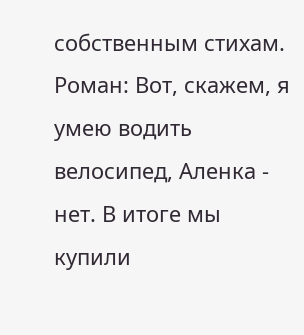собственным стихам.
Роман: Вот, скажем, я умею водить велосипед, Аленка - нет. В итоге мы купили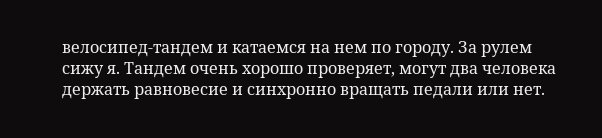велосипед-тандем и катаемся на нем по городу. За рулем сижу я. Тандем очень хорошо проверяет, могут два человека держать равновесие и синхронно вращать педали или нет.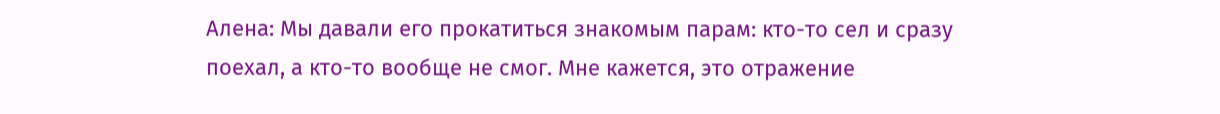Алена: Мы давали его прокатиться знакомым парам: кто-то сел и сразу поехал, а кто-то вообще не смог. Мне кажется, это отражение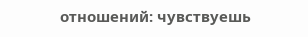отношений: чувствуешь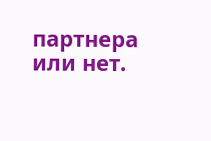партнера или нет.